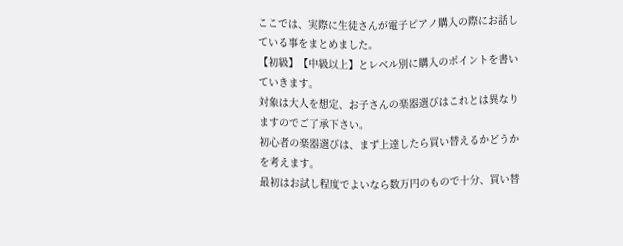ここでは、実際に生徒さんが電子ピアノ購入の際にお話している事をまとめました。
【初級】【中級以上】とレベル別に購入のポイントを書いていきます。
対象は大人を想定、お子さんの楽器選びはこれとは異なりますのでご了承下さい。
初心者の楽器選びは、まず上達したら買い替えるかどうかを考えます。
最初はお試し程度でよいなら数万円のもので十分、買い替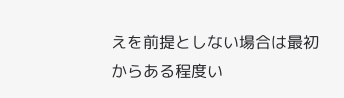えを前提としない場合は最初からある程度い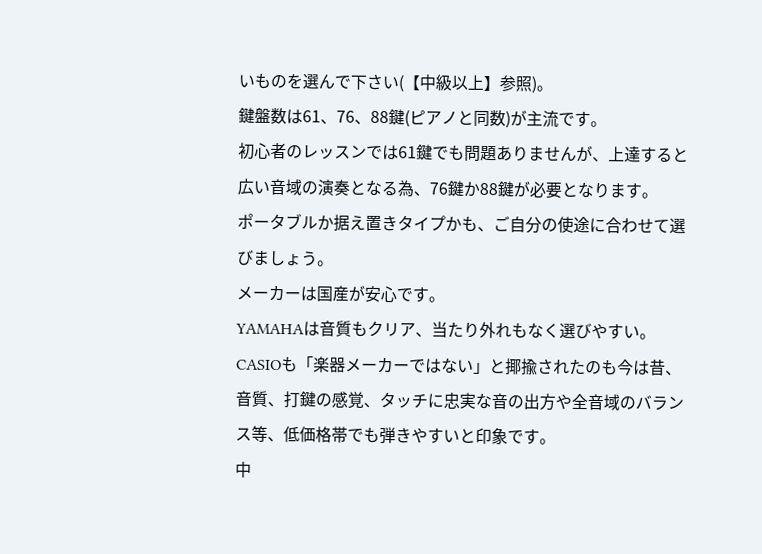いものを選んで下さい(【中級以上】参照)。
鍵盤数は61、76、88鍵(ピアノと同数)が主流です。
初心者のレッスンでは61鍵でも問題ありませんが、上達すると広い音域の演奏となる為、76鍵か88鍵が必要となります。
ポータブルか据え置きタイプかも、ご自分の使途に合わせて選びましょう。
メーカーは国産が安心です。
YAMAHAは音質もクリア、当たり外れもなく選びやすい。
CASIOも「楽器メーカーではない」と揶揄されたのも今は昔、音質、打鍵の感覚、タッチに忠実な音の出方や全音域のバランス等、低価格帯でも弾きやすいと印象です。
中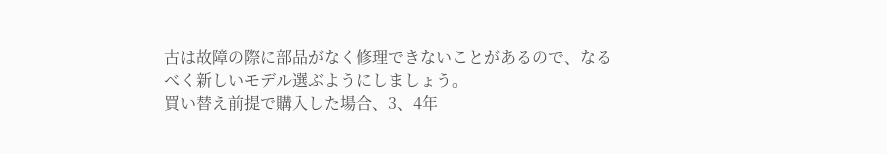古は故障の際に部品がなく修理できないことがあるので、なるべく新しいモデル選ぶようにしましょう。
買い替え前提で購入した場合、3、4年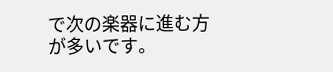で次の楽器に進む方が多いです。